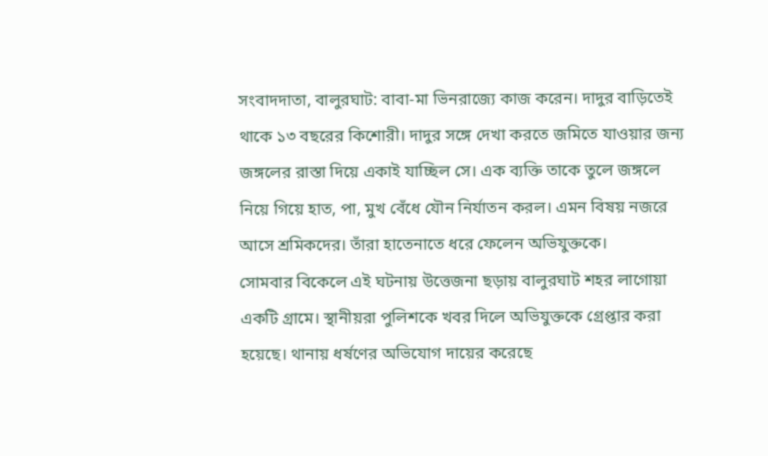সংবাদদাতা, বালুরঘাট: বাবা-মা ভিনরাজ্যে কাজ করেন। দাদুর বাড়িতেই থাকে ১৩ বছরের কিশোরী। দাদুর সঙ্গে দেখা করতে জমিতে যাওয়ার জন্য জঙ্গলের রাস্তা দিয়ে একাই যাচ্ছিল সে। এক ব্যক্তি তাকে তুলে জঙ্গলে নিয়ে গিয়ে হাত, পা, মুখ বেঁধে যৌন নির্যাতন করল। এমন বিষয় নজরে আসে শ্রমিকদের। তাঁরা হাতেনাতে ধরে ফেলেন অভিযুক্তকে।
সোমবার বিকেলে এই ঘটনায় উত্তেজনা ছড়ায় বালুরঘাট শহর লাগোয়া একটি গ্রামে। স্থানীয়রা পুলিশকে খবর দিলে অভিযুক্তকে গ্রেপ্তার করা হয়েছে। থানায় ধর্ষণের অভিযোগ দায়ের করেছে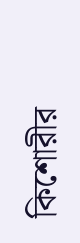কিশোরীর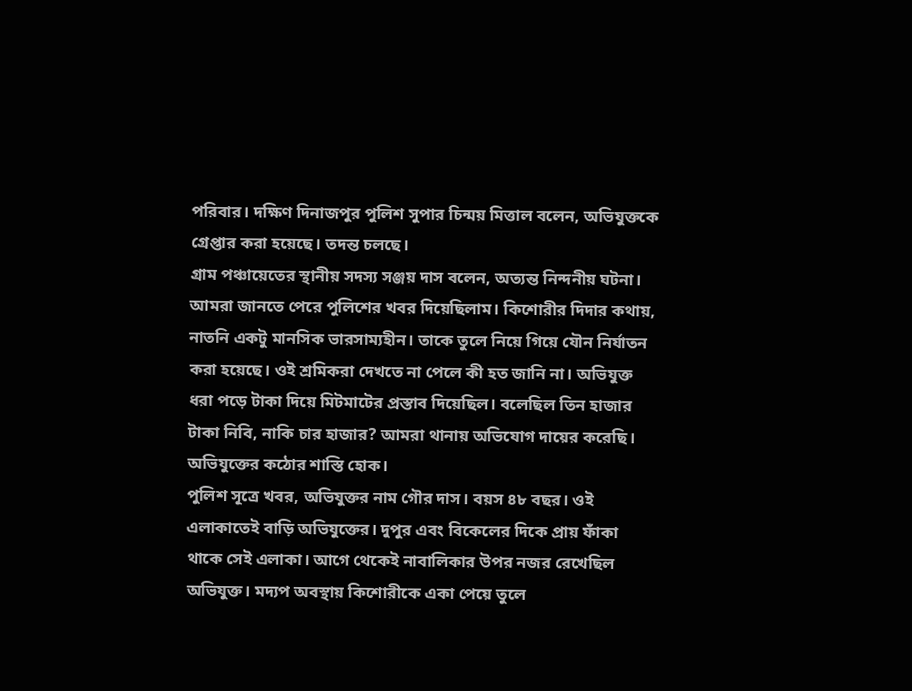পরিবার। দক্ষিণ দিনাজপুর পুলিশ সুপার চিন্ময় মিত্তাল বলেন, অভিযুক্তকে গ্রেপ্তার করা হয়েছে। তদন্ত চলছে।
গ্রাম পঞ্চায়েতের স্থানীয় সদস্য সঞ্জয় দাস বলেন, অত্যন্ত নিন্দনীয় ঘটনা। আমরা জানতে পেরে পুলিশের খবর দিয়েছিলাম। কিশোরীর দিদার কথায়, নাতনি একটু মানসিক ভারসাম্যহীন। তাকে তুলে নিয়ে গিয়ে যৌন নির্যাতন করা হয়েছে। ওই শ্রমিকরা দেখতে না পেলে কী হত জানি না। অভিযুক্ত ধরা পড়ে টাকা দিয়ে মিটমাটের প্রস্তাব দিয়েছিল। বলেছিল তিন হাজার টাকা নিবি, নাকি চার হাজার? আমরা থানায় অভিযোগ দায়ের করেছি। অভিযুক্তের কঠোর শাস্তি হোক।
পুলিশ সূত্রে খবর, অভিযুক্তর নাম গৌর দাস। বয়স ৪৮ বছর। ওই এলাকাতেই বাড়ি অভিযুক্তের। দুপুর এবং বিকেলের দিকে প্রায় ফাঁকা থাকে সেই এলাকা। আগে থেকেই নাবালিকার উপর নজর রেখেছিল অভিযুক্ত। মদ্যপ অবস্থায় কিশোরীকে একা পেয়ে তুলে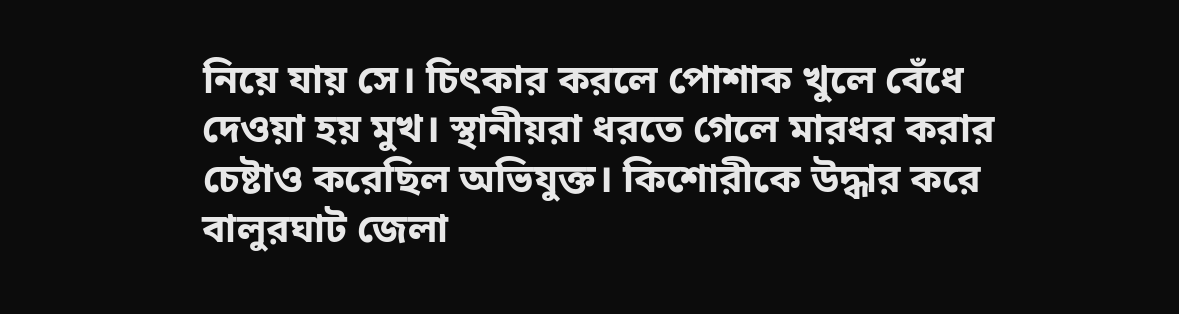নিয়ে যায় সে। চিৎকার করলে পোশাক খুলে বেঁধে দেওয়া হয় মুখ। স্থানীয়রা ধরতে গেলে মারধর করার চেষ্টাও করেছিল অভিযুক্ত। কিশোরীকে উদ্ধার করে বালুরঘাট জেলা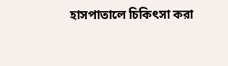হাসপাতালে চিকিৎসা করা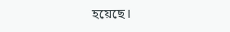হয়েছে।